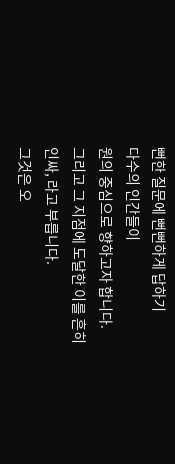뻔한 질문에 뻔뻔하게 답하기
다수의 인간들이
원의 중심으로 향하고자 합니다.
그리고 그 지점에 도달한 이를 흔히
인싸, 라고 부릅니다.
그것은 오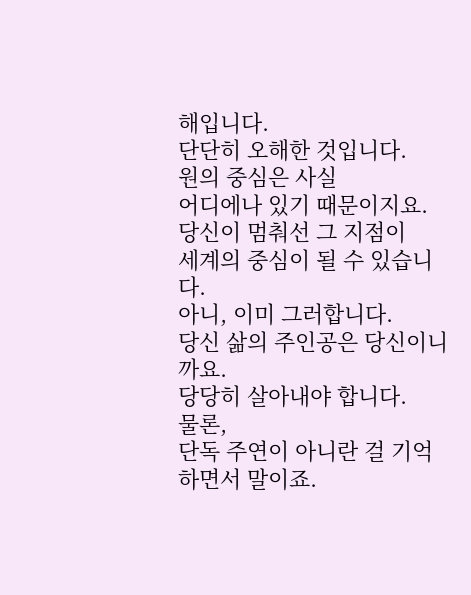해입니다.
단단히 오해한 것입니다.
원의 중심은 사실
어디에나 있기 때문이지요.
당신이 멈춰선 그 지점이
세계의 중심이 될 수 있습니다.
아니, 이미 그러합니다.
당신 삶의 주인공은 당신이니까요.
당당히 살아내야 합니다.
물론,
단독 주연이 아니란 걸 기억하면서 말이죠.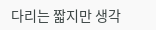다리는 짧지만 생각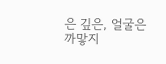은 깊은, 얼굴은 까맣지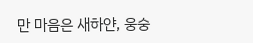만 마음은 새하얀, 웅숭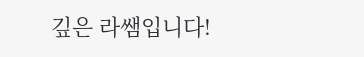깊은 라쌤입니다!